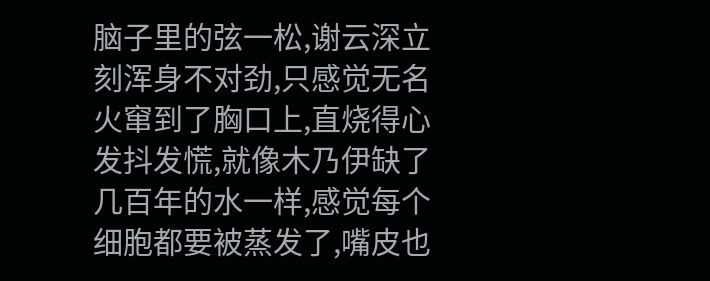脑子里的弦一松,谢云深立刻浑身不对劲,只感觉无名火窜到了胸口上,直烧得心发抖发慌,就像木乃伊缺了几百年的水一样,感觉每个细胞都要被蒸发了,嘴皮也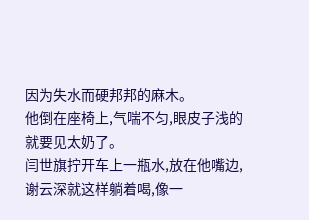因为失水而硬邦邦的麻木。
他倒在座椅上,气喘不匀,眼皮子浅的就要见太奶了。
闫世旗拧开车上一瓶水,放在他嘴边,谢云深就这样躺着喝,像一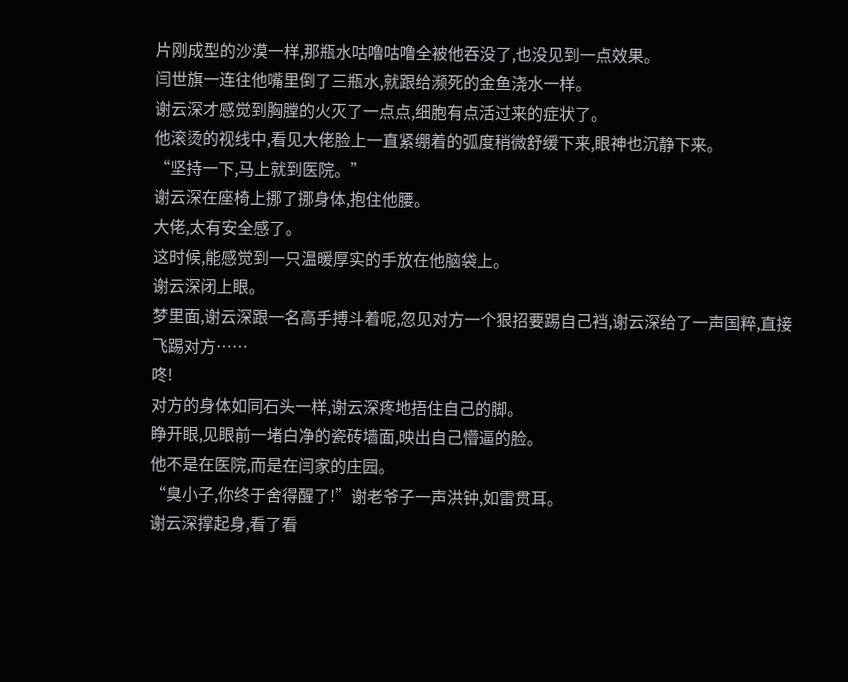片刚成型的沙漠一样,那瓶水咕噜咕噜全被他吞没了,也没见到一点效果。
闫世旗一连往他嘴里倒了三瓶水,就跟给濒死的金鱼浇水一样。
谢云深才感觉到胸膛的火灭了一点点,细胞有点活过来的症状了。
他滚烫的视线中,看见大佬脸上一直紧绷着的弧度稍微舒缓下来,眼神也沉静下来。
“坚持一下,马上就到医院。”
谢云深在座椅上挪了挪身体,抱住他腰。
大佬,太有安全感了。
这时候,能感觉到一只温暖厚实的手放在他脑袋上。
谢云深闭上眼。
梦里面,谢云深跟一名高手搏斗着呢,忽见对方一个狠招要踢自己裆,谢云深给了一声国粹,直接飞踢对方……
咚!
对方的身体如同石头一样,谢云深疼地捂住自己的脚。
睁开眼,见眼前一堵白净的瓷砖墙面,映出自己懵逼的脸。
他不是在医院,而是在闫家的庄园。
“臭小子,你终于舍得醒了!”谢老爷子一声洪钟,如雷贯耳。
谢云深撑起身,看了看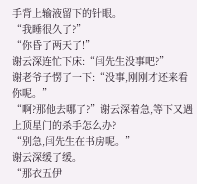手背上输液留下的针眼。
“我睡很久了?”
“你昏了两天了!”
谢云深连忙下床:“闫先生没事吧?”
谢老爷子愣了一下:“没事,刚刚才还来看你呢。”
“啊?那他去哪了?”谢云深着急,等下又遇上顶星门的杀手怎么办?
“别急,闫先生在书房呢。”
谢云深缓了缓。
“那衣五伊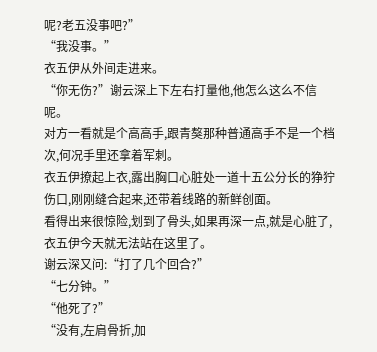呢?老五没事吧?”
“我没事。”
衣五伊从外间走进来。
“你无伤?”谢云深上下左右打量他,他怎么这么不信呢。
对方一看就是个高高手,跟青獒那种普通高手不是一个档次,何况手里还拿着军刺。
衣五伊撩起上衣,露出胸口心脏处一道十五公分长的狰狞伤口,刚刚缝合起来,还带着线路的新鲜创面。
看得出来很惊险,划到了骨头,如果再深一点,就是心脏了,衣五伊今天就无法站在这里了。
谢云深又问:“打了几个回合?”
“七分钟。”
“他死了?”
“没有,左肩骨折,加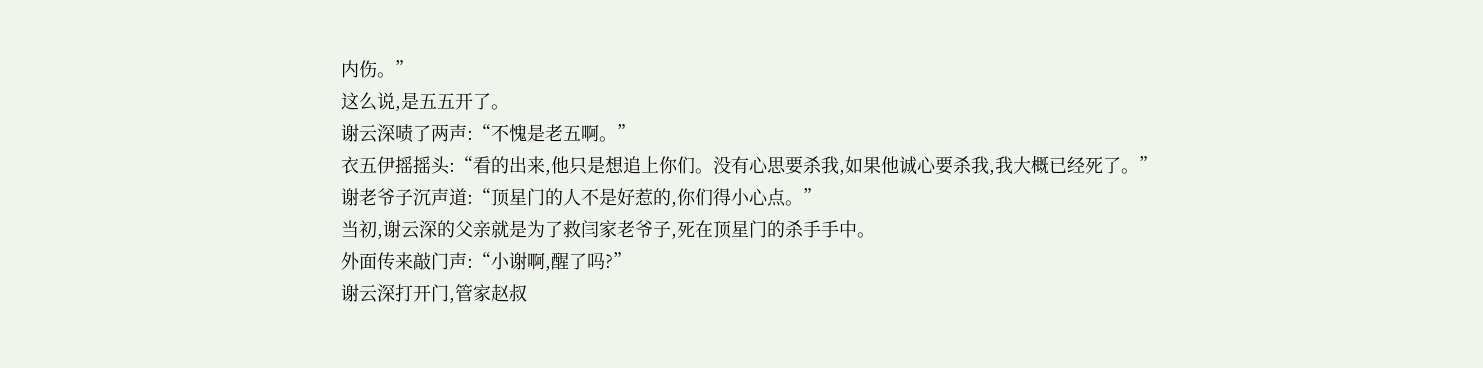内伤。”
这么说,是五五开了。
谢云深啧了两声:“不愧是老五啊。”
衣五伊摇摇头:“看的出来,他只是想追上你们。没有心思要杀我,如果他诚心要杀我,我大概已经死了。”
谢老爷子沉声道:“顶星门的人不是好惹的,你们得小心点。”
当初,谢云深的父亲就是为了救闫家老爷子,死在顶星门的杀手手中。
外面传来敲门声:“小谢啊,醒了吗?”
谢云深打开门,管家赵叔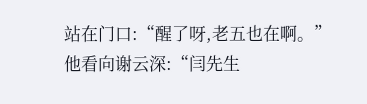站在门口:“醒了呀,老五也在啊。”
他看向谢云深:“闫先生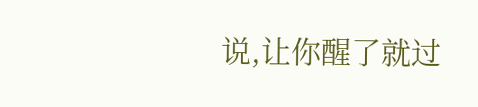说,让你醒了就过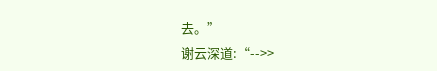去。”
谢云深道:“-->>